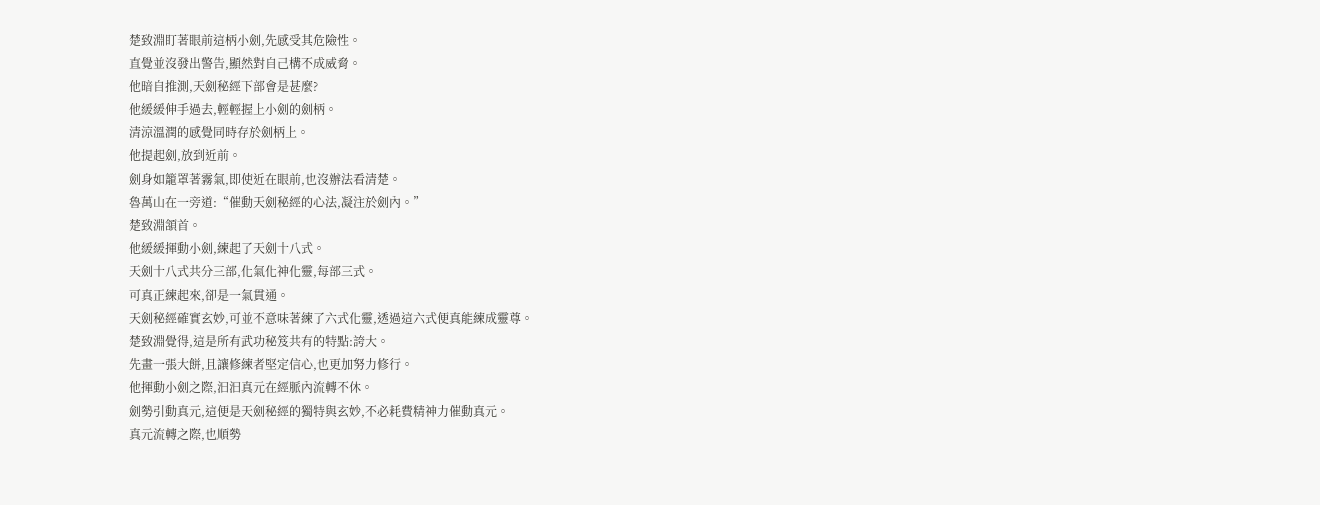楚致淵盯著眼前這柄小劍,先感受其危險性。
直覺並沒發出警告,顯然對自己構不成威脅。
他暗自推測,天劍秘經下部會是甚麼?
他緩緩伸手過去,輕輕握上小劍的劍柄。
清涼溫潤的感覺同時存於劍柄上。
他提起劍,放到近前。
劍身如籠罩著霧氣,即使近在眼前,也沒辦法看清楚。
魯萬山在一旁道:“催動天劍秘經的心法,凝注於劍內。”
楚致淵頷首。
他緩緩揮動小劍,練起了天劍十八式。
天劍十八式共分三部,化氣化神化靈,每部三式。
可真正練起來,卻是一氣貫通。
天劍秘經確實玄妙,可並不意味著練了六式化靈,透過這六式便真能練成靈尊。
楚致淵覺得,這是所有武功秘笈共有的特點:誇大。
先畫一張大餅,且讓修練者堅定信心,也更加努力修行。
他揮動小劍之際,汩汩真元在經脈內流轉不休。
劍勢引動真元,這便是天劍秘經的獨特與玄妙,不必耗費精神力催動真元。
真元流轉之際,也順勢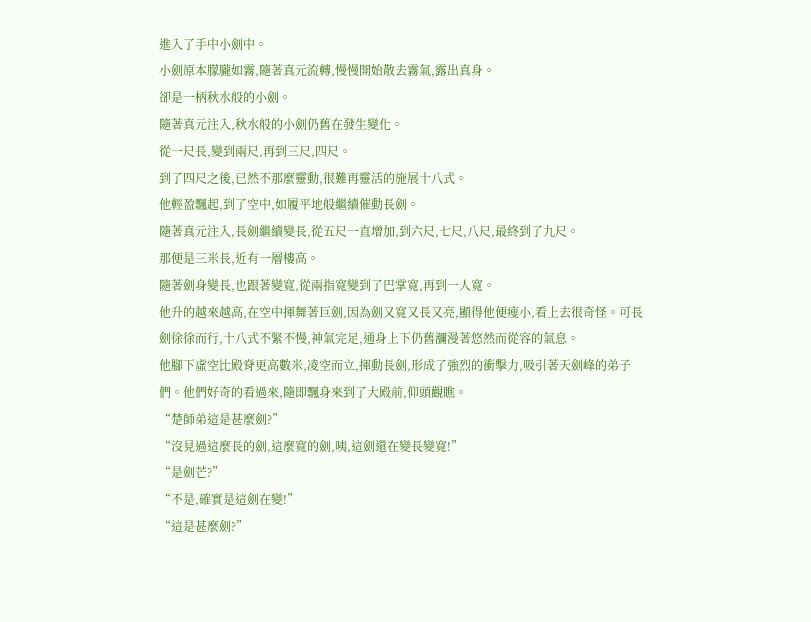進入了手中小劍中。
小劍原本朦朧如霧,隨著真元流轉,慢慢開始散去霧氣,露出真身。
卻是一柄秋水般的小劍。
隨著真元注入,秋水般的小劍仍舊在發生變化。
從一尺長,變到兩尺,再到三尺,四尺。
到了四尺之後,已然不那麼靈動,很難再靈活的施展十八式。
他輕盈飄起,到了空中,如履平地般繼續催動長劍。
隨著真元注入,長劍繼續變長,從五尺一直增加,到六尺,七尺,八尺,最終到了九尺。
那便是三米長,近有一層樓高。
隨著劍身變長,也跟著變寬,從兩指寬變到了巴掌寬,再到一人寬。
他升的越來越高,在空中揮舞著巨劍,因為劍又寬又長又亮,顯得他便瘦小,看上去很奇怪。可長劍徐徐而行,十八式不緊不慢,神氣完足,通身上下仍舊瀰漫著悠然而從容的氣息。
他腳下虛空比殿脊更高數米,凌空而立,揮動長劍,形成了強烈的衝擊力,吸引著天劍峰的弟子們。他們好奇的看過來,隨即飄身來到了大殿前,仰頭觀瞧。
“楚師弟這是甚麼劍?”
“沒見過這麼長的劍,這麼寬的劍,咦,這劍還在變長變寬!”
“是劍芒?”
“不是,確實是這劍在變!”
“這是甚麼劍?”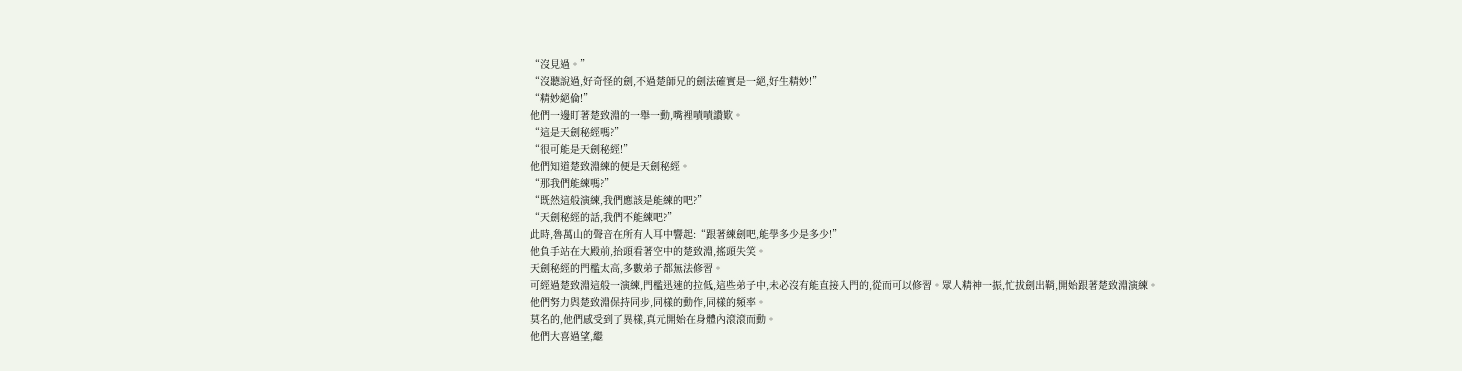“沒見過。”
“沒聽說過,好奇怪的劍,不過楚師兄的劍法確實是一絕,好生精妙!”
“精妙絕倫!”
他們一邊盯著楚致淵的一舉一動,嘴裡嘖嘖讚歎。
“這是天劍秘經嗎?”
“很可能是天劍秘經!”
他們知道楚致淵練的便是天劍秘經。
“那我們能練嗎?”
“既然這般演練,我們應該是能練的吧?”
“天劍秘經的話,我們不能練吧?”
此時,魯萬山的聲音在所有人耳中響起:“跟著練劍吧,能學多少是多少!”
他負手站在大殿前,抬頭看著空中的楚致淵,搖頭失笑。
天劍秘經的門檻太高,多數弟子都無法修習。
可經過楚致淵這般一演練,門檻迅速的拉低,這些弟子中,未必沒有能直接入門的,從而可以修習。眾人精神一振,忙拔劍出鞘,開始跟著楚致淵演練。
他們努力與楚致淵保持同步,同樣的動作,同樣的頻率。
莫名的,他們感受到了異樣,真元開始在身體內滾滾而動。
他們大喜過望,繼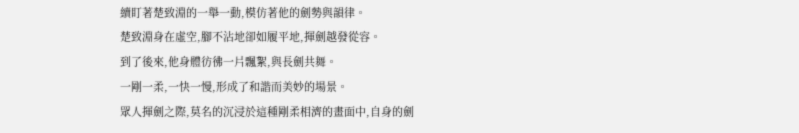續盯著楚致淵的一舉一動,模仿著他的劍勢與韻律。
楚致淵身在虛空,腳不沾地卻如履平地,揮劍越發從容。
到了後來,他身體彷彿一片飄絮,與長劍共舞。
一剛一柔,一快一慢,形成了和諧而美妙的場景。
眾人揮劍之際,莫名的沉浸於這種剛柔相濟的畫面中,自身的劍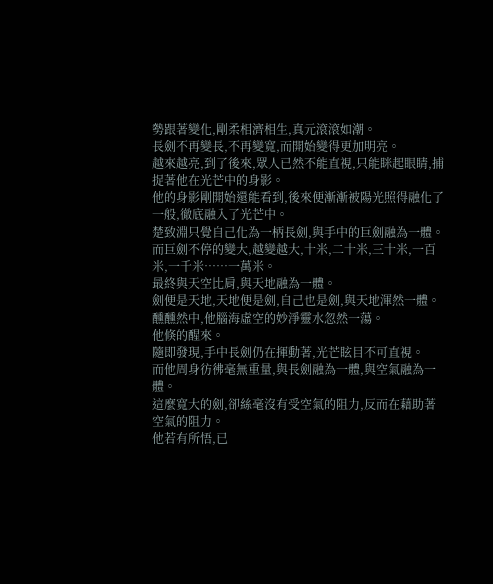勢跟著變化,剛柔相濟相生,真元滾滾如潮。
長劍不再變長,不再變寬,而開始變得更加明亮。
越來越亮,到了後來,眾人已然不能直視,只能眯起眼睛,捕捉著他在光芒中的身影。
他的身影剛開始還能看到,後來便漸漸被陽光照得融化了一般,徹底融入了光芒中。
楚致淵只覺自己化為一柄長劍,與手中的巨劍融為一體。
而巨劍不停的變大,越變越大,十米,二十米,三十米,一百米,一千米……一萬米。
最終與天空比肩,與天地融為一體。
劍便是天地,天地便是劍,自己也是劍,與天地渾然一體。
醺醺然中,他腦海虛空的妙淨靈水忽然一蕩。
他倏的醒來。
隨即發現,手中長劍仍在揮動著,光芒眩目不可直視。
而他周身彷彿毫無重量,與長劍融為一體,與空氣融為一體。
這麼寬大的劍,卻絲毫沒有受空氣的阻力,反而在藉助著空氣的阻力。
他若有所悟,已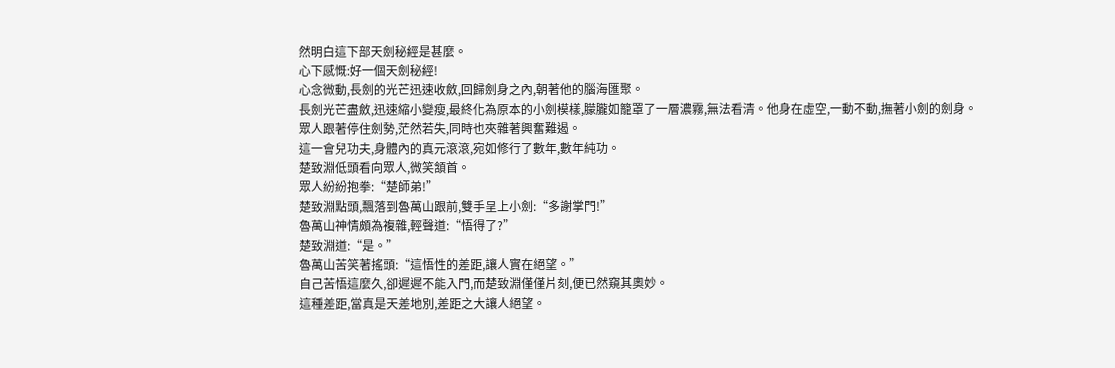然明白這下部天劍秘經是甚麼。
心下感慨:好一個天劍秘經!
心念微動,長劍的光芒迅速收斂,回歸劍身之內,朝著他的腦海匯聚。
長劍光芒盡斂,迅速縮小變瘦,最終化為原本的小劍模樣,朦朧如籠罩了一層濃霧,無法看清。他身在虛空,一動不動,撫著小劍的劍身。
眾人跟著停住劍勢,茫然若失,同時也夾雜著興奮難遏。
這一會兒功夫,身體內的真元滾滾,宛如修行了數年,數年純功。
楚致淵低頭看向眾人,微笑頷首。
眾人紛紛抱拳:“楚師弟!”
楚致淵點頭,飄落到魯萬山跟前,雙手呈上小劍:“多謝掌門!”
魯萬山神情頗為複雜,輕聲道:“悟得了?”
楚致淵道:“是。”
魯萬山苦笑著搖頭:“這悟性的差距,讓人實在絕望。”
自己苦悟這麼久,卻遲遲不能入門,而楚致淵僅僅片刻,便已然窺其奧妙。
這種差距,當真是天差地別,差距之大讓人絕望。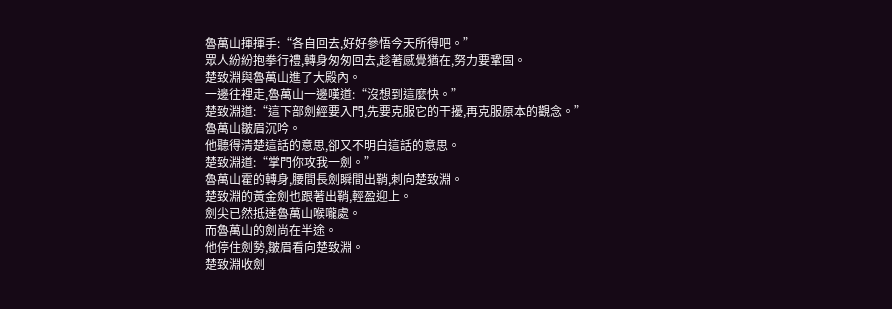魯萬山揮揮手:“各自回去,好好參悟今天所得吧。”
眾人紛紛抱拳行禮,轉身匆匆回去,趁著感覺猶在,努力要鞏固。
楚致淵與魯萬山進了大殿內。
一邊往裡走,魯萬山一邊嘆道:“沒想到這麼快。”
楚致淵道:“這下部劍經要入門,先要克服它的干擾,再克服原本的觀念。”
魯萬山皺眉沉吟。
他聽得清楚這話的意思,卻又不明白這話的意思。
楚致淵道:“掌門你攻我一劍。”
魯萬山霍的轉身,腰間長劍瞬間出鞘,刺向楚致淵。
楚致淵的黃金劍也跟著出鞘,輕盈迎上。
劍尖已然抵達魯萬山喉嚨處。
而魯萬山的劍尚在半途。
他停住劍勢,皺眉看向楚致淵。
楚致淵收劍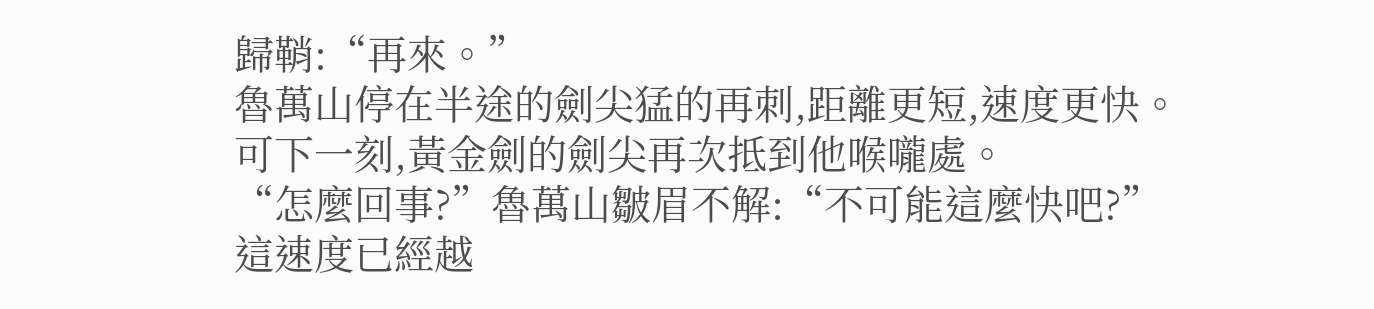歸鞘:“再來。”
魯萬山停在半途的劍尖猛的再刺,距離更短,速度更快。
可下一刻,黃金劍的劍尖再次抵到他喉嚨處。
“怎麼回事?”魯萬山皺眉不解:“不可能這麼快吧?”
這速度已經越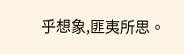乎想象,匪夷所思。